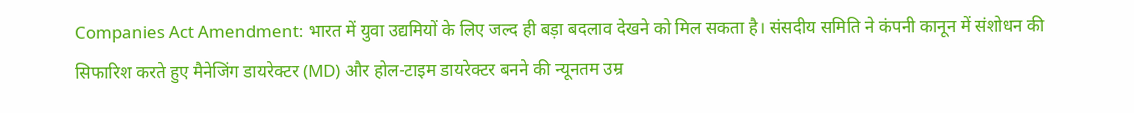Companies Act Amendment: भारत में युवा उद्यमियों के लिए जल्द ही बड़ा बदलाव देखने को मिल सकता है। संसदीय समिति ने कंपनी कानून में संशोधन की सिफारिश करते हुए मैनेजिंग डायरेक्टर (MD) और होल-टाइम डायरेक्टर बनने की न्यूनतम उम्र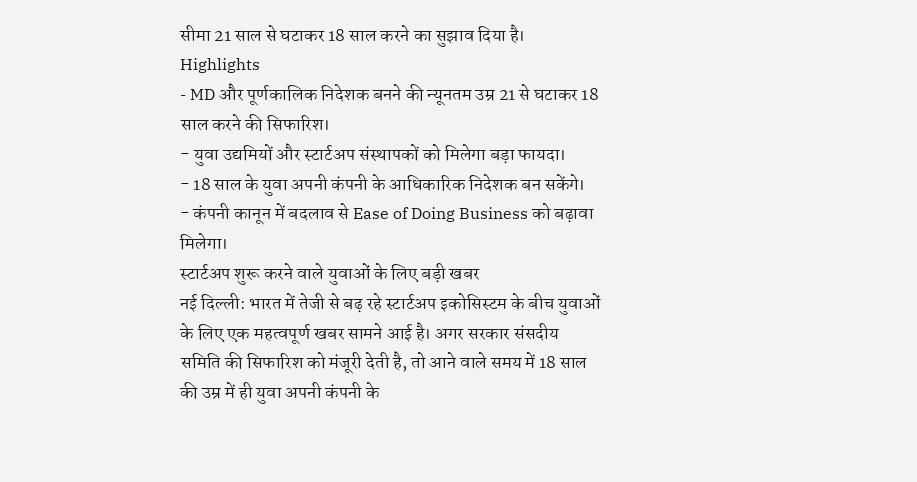सीमा 21 साल से घटाकर 18 साल करने का सुझाव दिया है।
Highlights
- MD और पूर्णकालिक निदेशक बनने की न्यूनतम उम्र 21 से घटाकर 18 साल करने की सिफारिश।
- युवा उद्यमियों और स्टार्टअप संस्थापकों को मिलेगा बड़ा फायदा।
- 18 साल के युवा अपनी कंपनी के आधिकारिक निदेशक बन सकेंगे।
- कंपनी कानून में बदलाव से Ease of Doing Business को बढ़ावा मिलेगा।
स्टार्टअप शुरू करने वाले युवाओं के लिए बड़ी खबर
नई दिल्ली: भारत में तेजी से बढ़ रहे स्टार्टअप इकोसिस्टम के बीच युवाओं के लिए एक महत्वपूर्ण खबर सामने आई है। अगर सरकार संसदीय समिति की सिफारिश को मंजूरी देती है, तो आने वाले समय में 18 साल की उम्र में ही युवा अपनी कंपनी के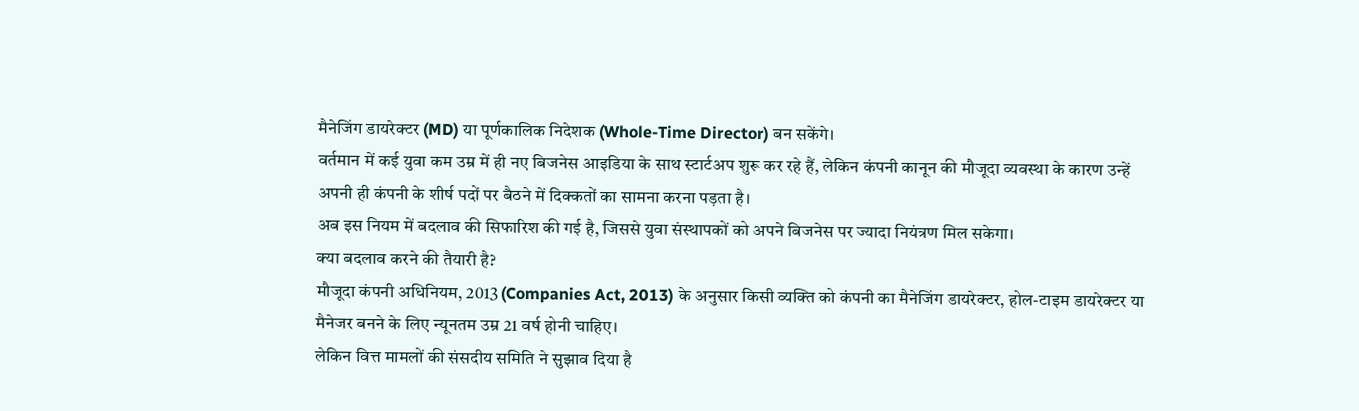मैनेजिंग डायरेक्टर (MD) या पूर्णकालिक निदेशक (Whole-Time Director) बन सकेंगे।
वर्तमान में कई युवा कम उम्र में ही नए बिजनेस आइडिया के साथ स्टार्टअप शुरू कर रहे हैं, लेकिन कंपनी कानून की मौजूदा व्यवस्था के कारण उन्हें अपनी ही कंपनी के शीर्ष पदों पर बैठने में दिक्कतों का सामना करना पड़ता है।
अब इस नियम में बदलाव की सिफारिश की गई है, जिससे युवा संस्थापकों को अपने बिजनेस पर ज्यादा नियंत्रण मिल सकेगा।
क्या बदलाव करने की तैयारी है?
मौजूदा कंपनी अधिनियम, 2013 (Companies Act, 2013) के अनुसार किसी व्यक्ति को कंपनी का मैनेजिंग डायरेक्टर, होल-टाइम डायरेक्टर या मैनेजर बनने के लिए न्यूनतम उम्र 21 वर्ष होनी चाहिए।
लेकिन वित्त मामलों की संसदीय समिति ने सुझाव दिया है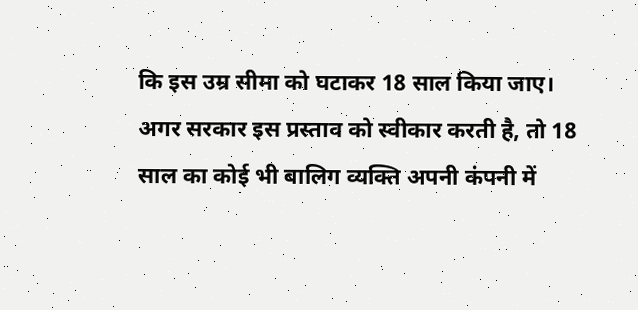कि इस उम्र सीमा को घटाकर 18 साल किया जाए।
अगर सरकार इस प्रस्ताव को स्वीकार करती है, तो 18 साल का कोई भी बालिग व्यक्ति अपनी कंपनी में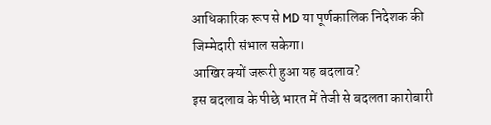आधिकारिक रूप से MD या पूर्णकालिक निदेशक की जिम्मेदारी संभाल सकेगा।
आखिर क्यों जरूरी हुआ यह बदलाव?
इस बदलाव के पीछे भारत में तेजी से बदलता कारोबारी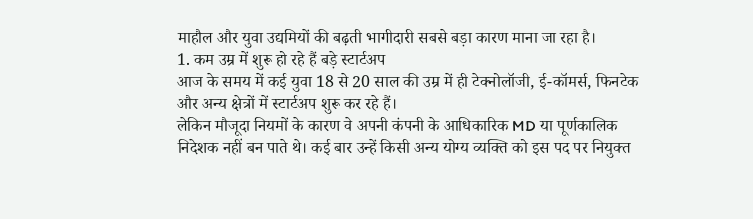माहौल और युवा उद्यमियों की बढ़ती भागीदारी सबसे बड़ा कारण माना जा रहा है।
1. कम उम्र में शुरू हो रहे हैं बड़े स्टार्टअप
आज के समय में कई युवा 18 से 20 साल की उम्र में ही टेक्नोलॉजी, ई-कॉमर्स, फिनटेक और अन्य क्षेत्रों में स्टार्टअप शुरू कर रहे हैं।
लेकिन मौजूदा नियमों के कारण वे अपनी कंपनी के आधिकारिक MD या पूर्णकालिक निदेशक नहीं बन पाते थे। कई बार उन्हें किसी अन्य योग्य व्यक्ति को इस पद पर नियुक्त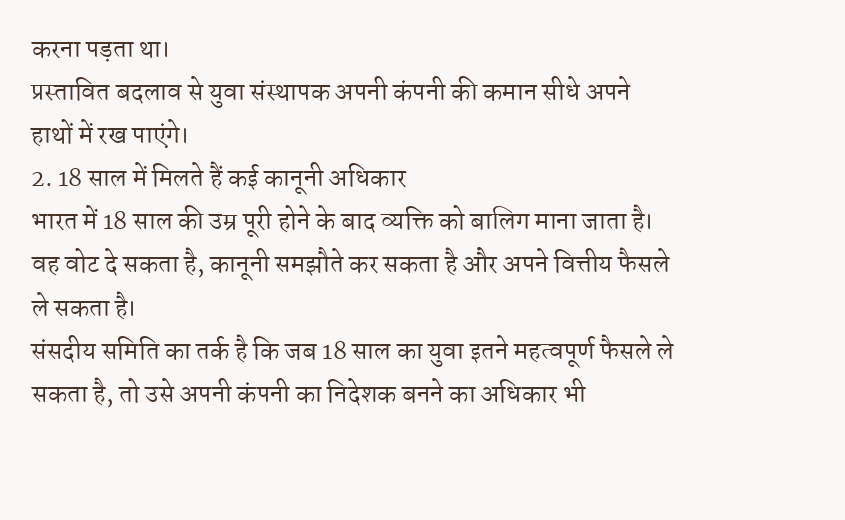करना पड़ता था।
प्रस्तावित बदलाव से युवा संस्थापक अपनी कंपनी की कमान सीधे अपने हाथों में रख पाएंगे।
2. 18 साल में मिलते हैं कई कानूनी अधिकार
भारत में 18 साल की उम्र पूरी होने के बाद व्यक्ति को बालिग माना जाता है। वह वोट दे सकता है, कानूनी समझौते कर सकता है और अपने वित्तीय फैसले ले सकता है।
संसदीय समिति का तर्क है कि जब 18 साल का युवा इतने महत्वपूर्ण फैसले ले सकता है, तो उसे अपनी कंपनी का निदेशक बनने का अधिकार भी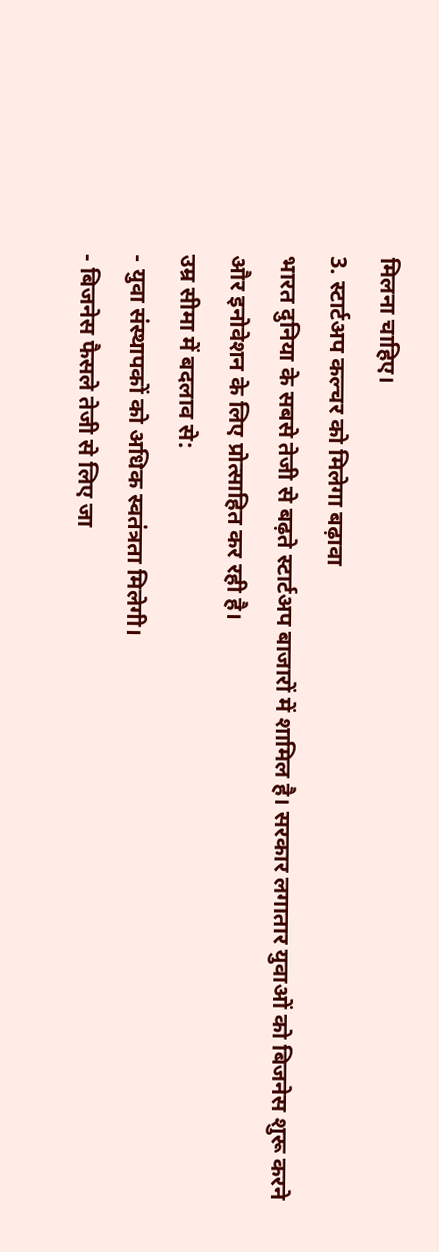मिलना चाहिए।
3. स्टार्टअप कल्चर को मिलेगा बढ़ावा
भारत दुनिया के सबसे तेजी से बढ़ते स्टार्टअप बाजारों में शामिल है। सरकार लगातार युवाओं को बिजनेस शुरू करने और इनोवेशन के लिए प्रोत्साहित कर रही है।
उम्र सीमा में बदलाव से:
- युवा संस्थापकों को अधिक स्वतंत्रता मिलेगी।
- बिजनेस फैसले तेजी से लिए जा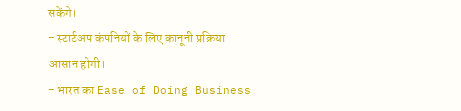सकेंगे।
- स्टार्टअप कंपनियों के लिए कानूनी प्रक्रिया आसान होगी।
- भारत का Ease of Doing Business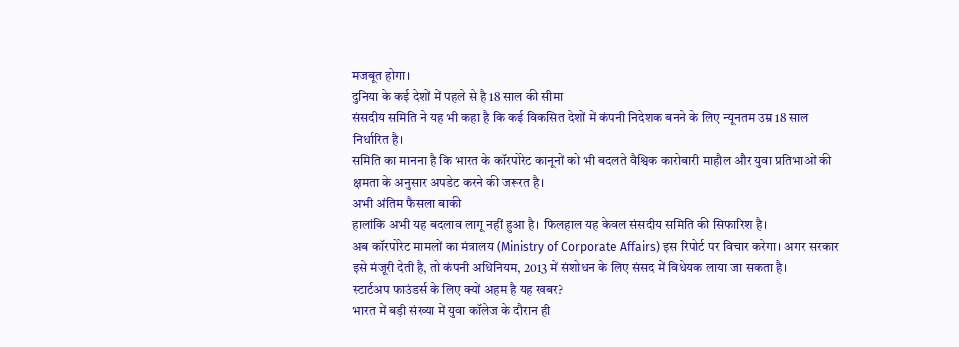मजबूत होगा।
दुनिया के कई देशों में पहले से है 18 साल की सीमा
संसदीय समिति ने यह भी कहा है कि कई विकसित देशों में कंपनी निदेशक बनने के लिए न्यूनतम उम्र 18 साल निर्धारित है।
समिति का मानना है कि भारत के कॉरपोरेट कानूनों को भी बदलते वैश्विक कारोबारी माहौल और युवा प्रतिभाओं की क्षमता के अनुसार अपडेट करने की जरूरत है।
अभी अंतिम फैसला बाकी
हालांकि अभी यह बदलाव लागू नहीं हुआ है। फिलहाल यह केवल संसदीय समिति की सिफारिश है।
अब कॉरपोरेट मामलों का मंत्रालय (Ministry of Corporate Affairs) इस रिपोर्ट पर विचार करेगा। अगर सरकार इसे मंजूरी देती है, तो कंपनी अधिनियम, 2013 में संशोधन के लिए संसद में विधेयक लाया जा सकता है।
स्टार्टअप फाउंडर्स के लिए क्यों अहम है यह खबर?
भारत में बड़ी संख्या में युवा कॉलेज के दौरान ही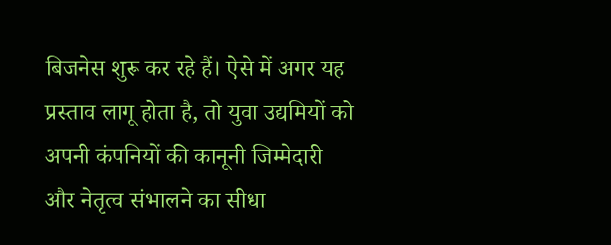बिजनेस शुरू कर रहे हैं। ऐसे में अगर यह प्रस्ताव लागू होता है, तो युवा उद्यमियों को अपनी कंपनियों की कानूनी जिम्मेदारी और नेतृत्व संभालने का सीधा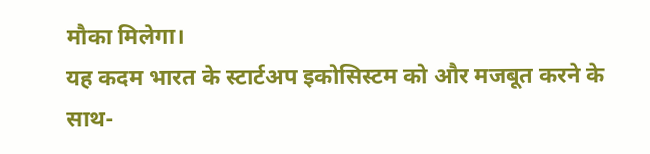मौका मिलेगा।
यह कदम भारत के स्टार्टअप इकोसिस्टम को और मजबूत करने के साथ-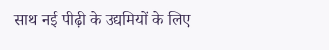साथ नई पीढ़ी के उद्यमियों के लिए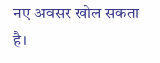नए अवसर खोल सकता है।